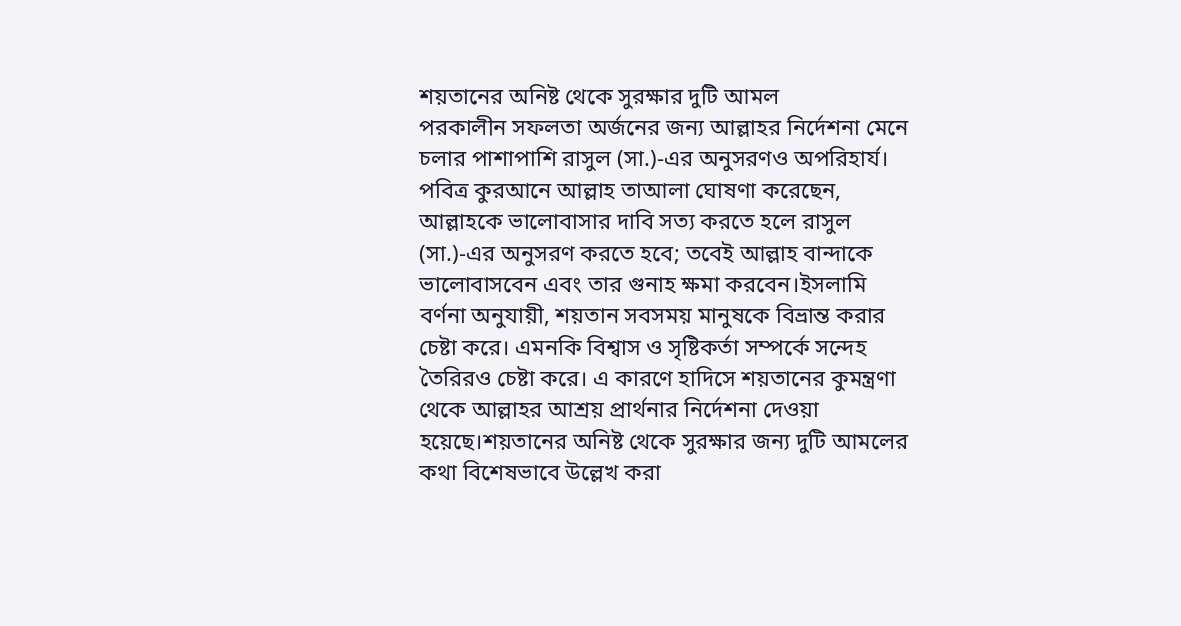শয়তানের অনিষ্ট থেকে সুরক্ষার দুটি আমল
পরকালীন সফলতা অর্জনের জন্য আল্লাহর নির্দেশনা মেনে চলার পাশাপাশি রাসুল (সা.)-এর অনুসরণও অপরিহার্য। পবিত্র কুরআনে আল্লাহ তাআলা ঘোষণা করেছেন, আল্লাহকে ভালোবাসার দাবি সত্য করতে হলে রাসুল (সা.)-এর অনুসরণ করতে হবে; তবেই আল্লাহ বান্দাকে ভালোবাসবেন এবং তার গুনাহ ক্ষমা করবেন।ইসলামি বর্ণনা অনুযায়ী, শয়তান সবসময় মানুষকে বিভ্রান্ত করার চেষ্টা করে। এমনকি বিশ্বাস ও সৃষ্টিকর্তা সম্পর্কে সন্দেহ তৈরিরও চেষ্টা করে। এ কারণে হাদিসে শয়তানের কুমন্ত্রণা থেকে আল্লাহর আশ্রয় প্রার্থনার নির্দেশনা দেওয়া হয়েছে।শয়তানের অনিষ্ট থেকে সুরক্ষার জন্য দুটি আমলের কথা বিশেষভাবে উল্লেখ করা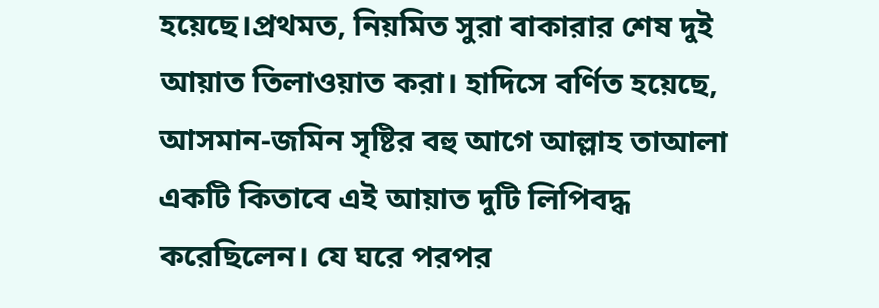হয়েছে।প্রথমত, নিয়মিত সুরা বাকারার শেষ দুই আয়াত তিলাওয়াত করা। হাদিসে বর্ণিত হয়েছে, আসমান-জমিন সৃষ্টির বহু আগে আল্লাহ তাআলা একটি কিতাবে এই আয়াত দুটি লিপিবদ্ধ করেছিলেন। যে ঘরে পরপর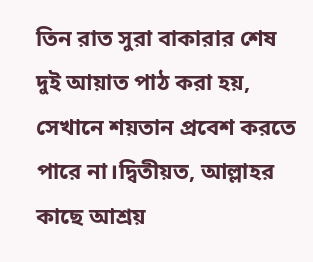তিন রাত সুরা বাকারার শেষ দুই আয়াত পাঠ করা হয়, সেখানে শয়তান প্রবেশ করতে পারে না।দ্বিতীয়ত, আল্লাহর কাছে আশ্রয়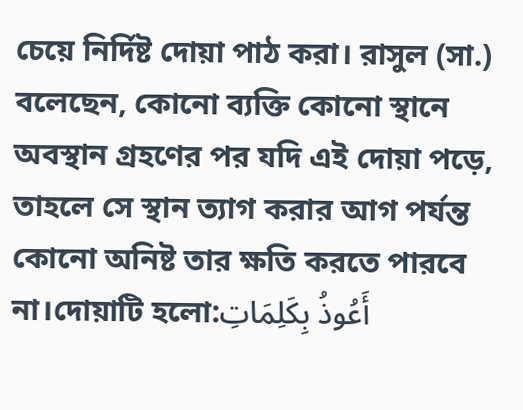চেয়ে নির্দিষ্ট দোয়া পাঠ করা। রাসুল (সা.) বলেছেন, কোনো ব্যক্তি কোনো স্থানে অবস্থান গ্রহণের পর যদি এই দোয়া পড়ে, তাহলে সে স্থান ত্যাগ করার আগ পর্যন্ত কোনো অনিষ্ট তার ক্ষতি করতে পারবে না।দোয়াটি হলো:أَعُوذُ بِكَلِمَاتِ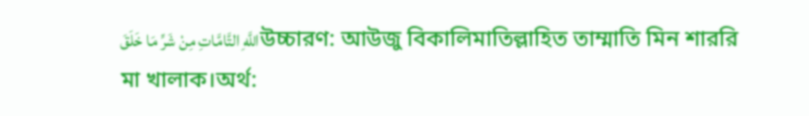اللَّهِ التَّامَّاتِ مِنْ شَرِّ مَا خَلَقَউচ্চারণ: আউজু বিকালিমাতিল্লাহিত তাম্মাতি মিন শাররি মা খালাক।অর্থ: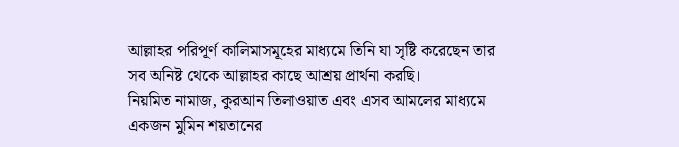আল্লাহর পরিপূর্ণ কালিমাসমূহের মাধ্যমে তিনি যা সৃষ্টি করেছেন তার সব অনিষ্ট থেকে আল্লাহর কাছে আশ্রয় প্রার্থনা করছি।
নিয়মিত নামাজ, কুরআন তিলাওয়াত এবং এসব আমলের মাধ্যমে একজন মুমিন শয়তানের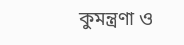কুমন্ত্রণা ও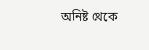অনিষ্ট থেকে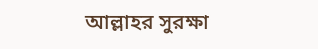আল্লাহর সুরক্ষা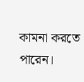কামনা করতে পারেন।